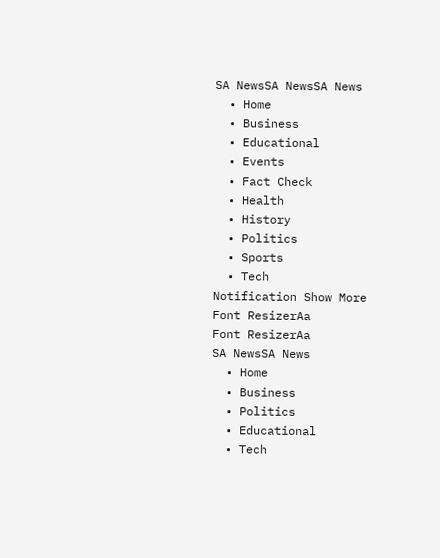SA NewsSA NewsSA News
  • Home
  • Business
  • Educational
  • Events
  • Fact Check
  • Health
  • History
  • Politics
  • Sports
  • Tech
Notification Show More
Font ResizerAa
Font ResizerAa
SA NewsSA News
  • Home
  • Business
  • Politics
  • Educational
  • Tech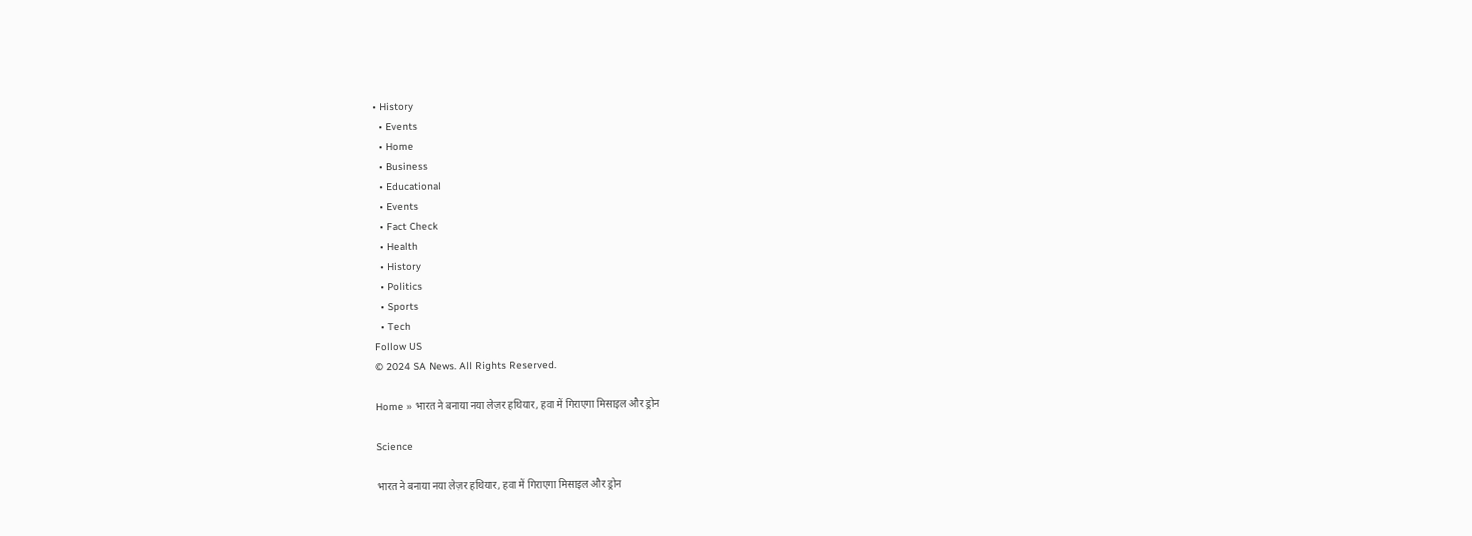• History
  • Events
  • Home
  • Business
  • Educational
  • Events
  • Fact Check
  • Health
  • History
  • Politics
  • Sports
  • Tech
Follow US
© 2024 SA News. All Rights Reserved.

Home » भारत ने बनाया नया लेज़र हथियार, हवा में गिराएगा मिसाइल और ड्रोन

Science

भारत ने बनाया नया लेज़र हथियार, हवा में गिराएगा मिसाइल और ड्रोन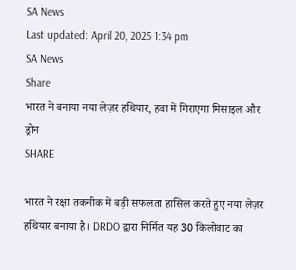SA News
Last updated: April 20, 2025 1:34 pm
SA News
Share
भारत ने बनाया नया लेज़र हथियार, हवा में गिराएगा मिसाइल और ड्रोन
SHARE

भारत ने रक्षा तकनीक में बड़ी सफलता हासिल करते हुए नया लेज़र हथियार बनाया है। DRDO द्वारा निर्मित यह 30 किलोवाट का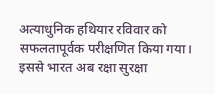अत्याधुनिक हथियार रविवार को सफलतापूर्वक परीक्षणित किया गया। इससे भारत अब रक्षा सुरक्षा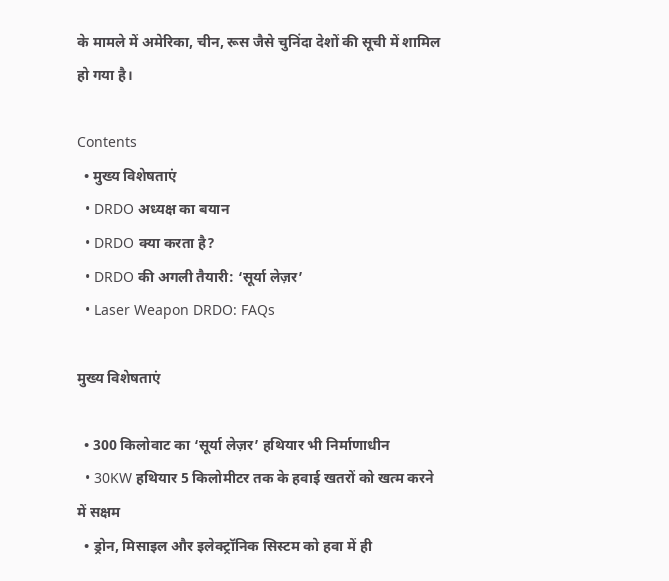के मामले में अमेरिका, चीन, रूस जैसे चुनिंदा देशों की सूची में शामिल हो गया है।

Contents
  • मुख्य विशेषताएं
  • DRDO अध्यक्ष का बयान
  • DRDO क्या करता है?
  • DRDO की अगली तैयारी: ‘सूर्या लेज़र’
  • Laser Weapon DRDO: FAQs

मुख्य विशेषताएं

  • 300 किलोवाट का ‘सूर्या लेज़र’ हथियार भी निर्माणाधीन
  • 30KW हथियार 5 किलोमीटर तक के हवाई खतरों को खत्म करने में सक्षम
  • ड्रोन, मिसाइल और इलेक्ट्रॉनिक सिस्टम को हवा में ही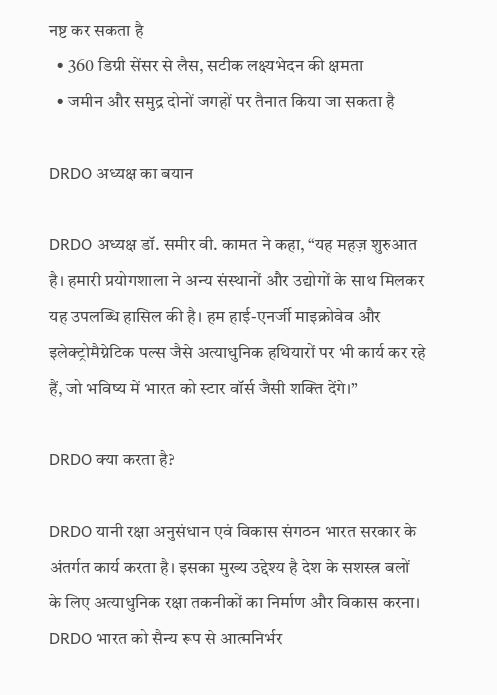नष्ट कर सकता है
  • 360 डिग्री सेंसर से लैस, सटीक लक्ष्यभेदन की क्षमता
  • जमीन और समुद्र दोनों जगहों पर तैनात किया जा सकता है

DRDO अध्यक्ष का बयान

DRDO अध्यक्ष डॉ. समीर वी. कामत ने कहा, “यह महज़ शुरुआत है। हमारी प्रयोगशाला ने अन्य संस्थानों और उद्योगों के साथ मिलकर यह उपलब्धि हासिल की है। हम हाई-एनर्जी माइक्रोवेव और इलेक्ट्रोमैग्नेटिक पल्स जैसे अत्याधुनिक हथियारों पर भी कार्य कर रहे हैं, जो भविष्य में भारत को स्टार वॉर्स जैसी शक्ति देंगे।”

DRDO क्या करता है?

DRDO यानी रक्षा अनुसंधान एवं विकास संगठन भारत सरकार के अंतर्गत कार्य करता है। इसका मुख्य उद्देश्य है देश के सशस्त्र बलों के लिए अत्याधुनिक रक्षा तकनीकों का निर्माण और विकास करना। DRDO भारत को सैन्य रूप से आत्मनिर्भर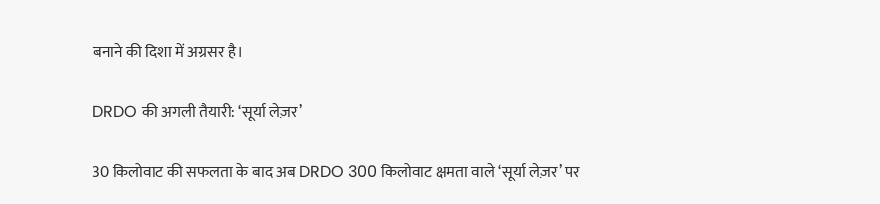बनाने की दिशा में अग्रसर है।

DRDO की अगली तैयारी: ‘सूर्या लेज़र’

30 किलोवाट की सफलता के बाद अब DRDO 300 किलोवाट क्षमता वाले ‘सूर्या लेज़र’ पर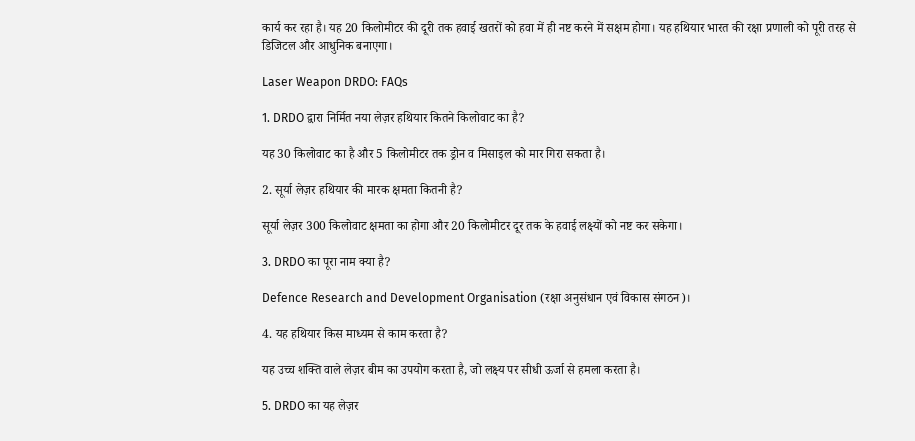कार्य कर रहा है। यह 20 किलोमीटर की दूरी तक हवाई खतरों को हवा में ही नष्ट करने में सक्षम होगा। यह हथियार भारत की रक्षा प्रणाली को पूरी तरह से डिजिटल और आधुनिक बनाएगा।

Laser Weapon DRDO: FAQs

1. DRDO द्वारा निर्मित नया लेज़र हथियार कितने किलोवाट का है?

यह 30 किलोवाट का है और 5 किलोमीटर तक ड्रोन व मिसाइल को मार गिरा सकता है।

2. सूर्या लेज़र हथियार की मारक क्षमता कितनी है?

सूर्या लेज़र 300 किलोवाट क्षमता का होगा और 20 किलोमीटर दूर तक के हवाई लक्ष्यों को नष्ट कर सकेगा।

3. DRDO का पूरा नाम क्या है?

Defence Research and Development Organisation (रक्षा अनुसंधान एवं विकास संगठन)।

4. यह हथियार किस माध्यम से काम करता है?

यह उच्च शक्ति वाले लेज़र बीम का उपयोग करता है, जो लक्ष्य पर सीधी ऊर्जा से हमला करता है।

5. DRDO का यह लेज़र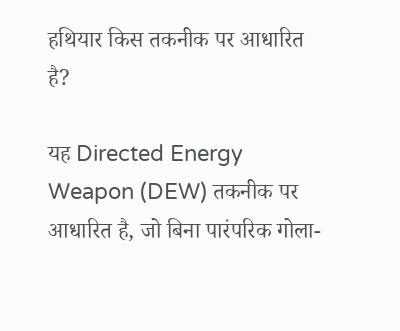हथियार किस तकनीक पर आधारित है?

यह Directed Energy Weapon (DEW) तकनीक पर आधारित है, जो बिना पारंपरिक गोला-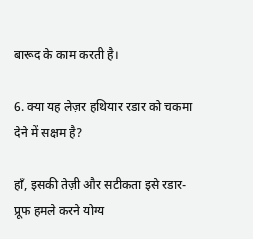बारूद के काम करती है।

6. क्या यह लेज़र हथियार रडार को चकमा देने में सक्षम है?

हाँ, इसकी तेज़ी और सटीकता इसे रडार-प्रूफ हमले करने योग्य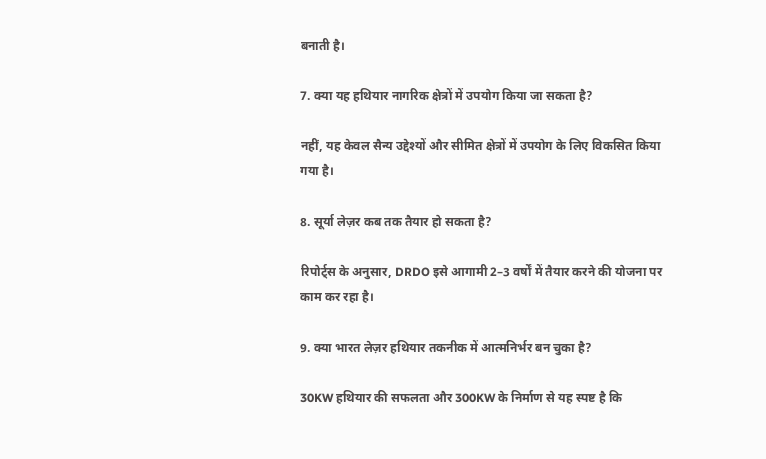बनाती है।

7. क्या यह हथियार नागरिक क्षेत्रों में उपयोग किया जा सकता है?

नहीं, यह केवल सैन्य उद्देश्यों और सीमित क्षेत्रों में उपयोग के लिए विकसित किया गया है।

8. सूर्या लेज़र कब तक तैयार हो सकता है?

रिपोर्ट्स के अनुसार, DRDO इसे आगामी 2–3 वर्षों में तैयार करने की योजना पर काम कर रहा है।

9. क्या भारत लेज़र हथियार तकनीक में आत्मनिर्भर बन चुका है?

30KW हथियार की सफलता और 300KW के निर्माण से यह स्पष्ट है कि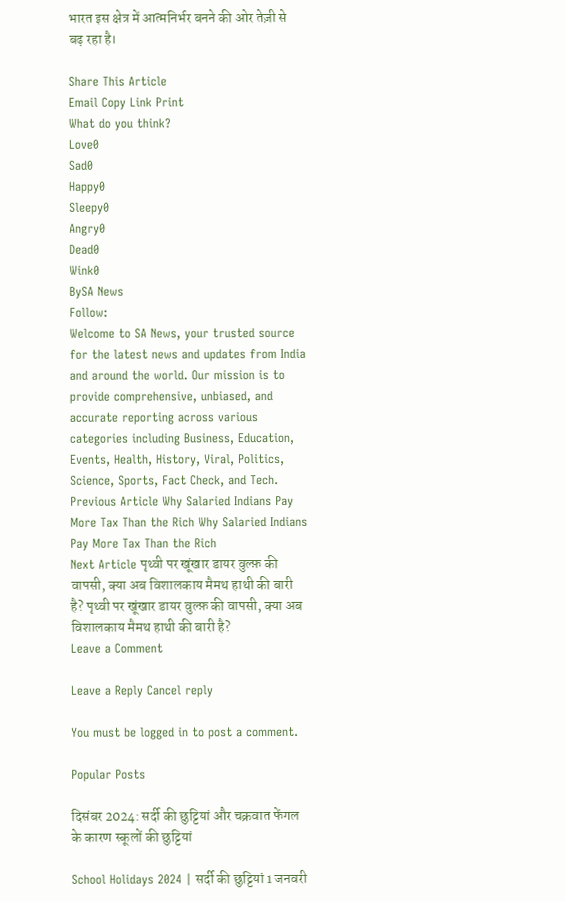भारत इस क्षेत्र में आत्मनिर्भर बनने की ओर तेज़ी से बढ़ रहा है।

Share This Article
Email Copy Link Print
What do you think?
Love0
Sad0
Happy0
Sleepy0
Angry0
Dead0
Wink0
BySA News
Follow:
Welcome to SA News, your trusted source for the latest news and updates from India and around the world. Our mission is to provide comprehensive, unbiased, and accurate reporting across various categories including Business, Education, Events, Health, History, Viral, Politics, Science, Sports, Fact Check, and Tech.
Previous Article Why Salaried Indians Pay More Tax Than the Rich Why Salaried Indians Pay More Tax Than the Rich
Next Article पृथ्वी पर खूंखार डायर वुल्फ़ की वापसी, क्या अब विशालकाय मैमथ हाथी की बारी है? पृथ्वी पर खूंखार डायर वुल्फ़ की वापसी, क्या अब विशालकाय मैमथ हाथी की बारी है?
Leave a Comment

Leave a Reply Cancel reply

You must be logged in to post a comment.

Popular Posts

दिसंबर 2024: सर्दी की छुट्टियां और चक्रवात फेंगल के कारण स्कूलों की छुट्टियां

School Holidays 2024 | सर्दी की छुट्टियां 1 जनवरी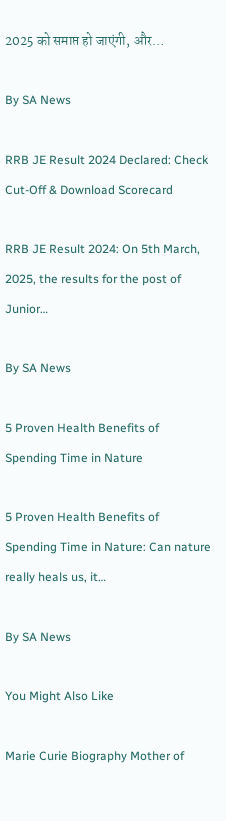2025 को समाप्त हो जाएंगी, और…

By SA News

RRB JE Result 2024 Declared: Check Cut-Off & Download Scorecard

RRB JE Result 2024: On 5th March, 2025, the results for the post of Junior…

By SA News

5 Proven Health Benefits of Spending Time in Nature

5 Proven Health Benefits of Spending Time in Nature: Can nature really heals us, it…

By SA News

You Might Also Like

Marie Curie Biography Mother of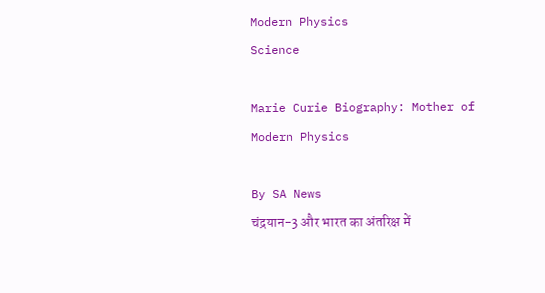Modern Physics
Science

Marie Curie Biography: Mother of Modern Physics

By SA News
चंद्रयान-3 और भारत का अंतरिक्ष में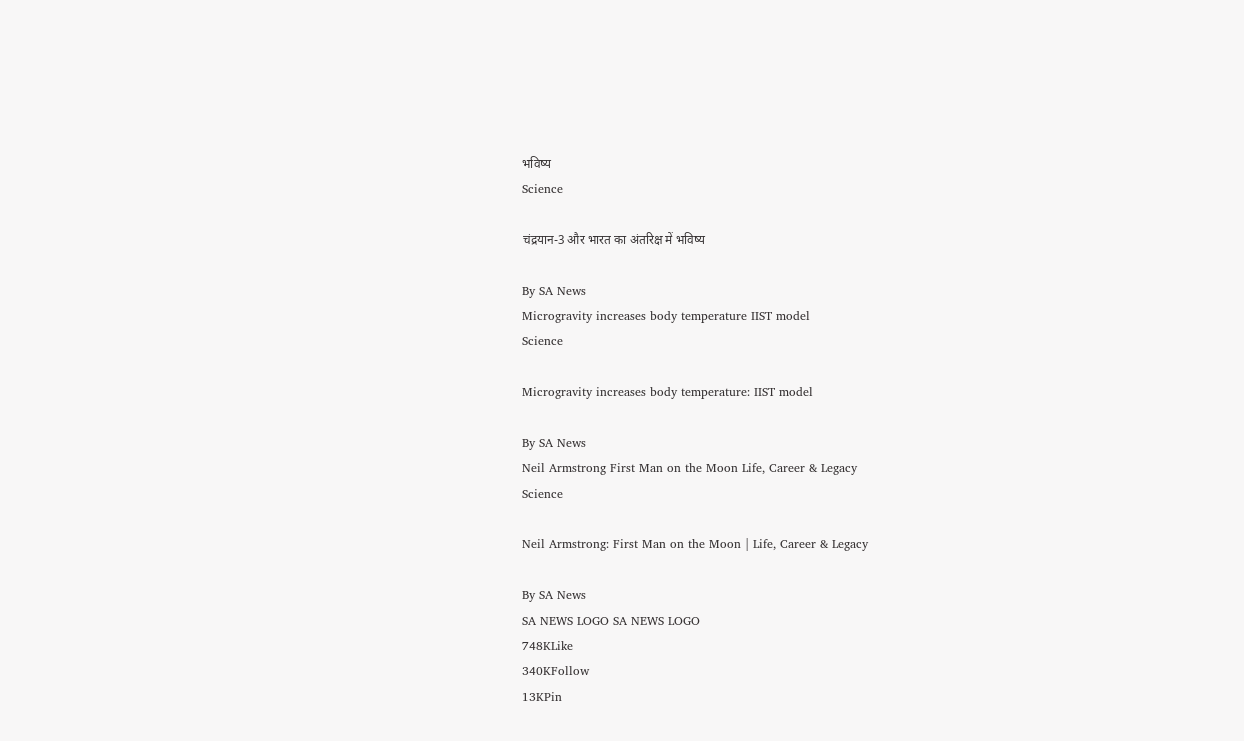भविष्य
Science

चंद्रयान-3 और भारत का अंतरिक्ष में भविष्य

By SA News
Microgravity increases body temperature IIST model
Science

Microgravity increases body temperature: IIST model

By SA News
Neil Armstrong First Man on the Moon Life, Career & Legacy
Science

Neil Armstrong: First Man on the Moon | Life, Career & Legacy

By SA News
SA NEWS LOGO SA NEWS LOGO
748KLike
340KFollow
13KPin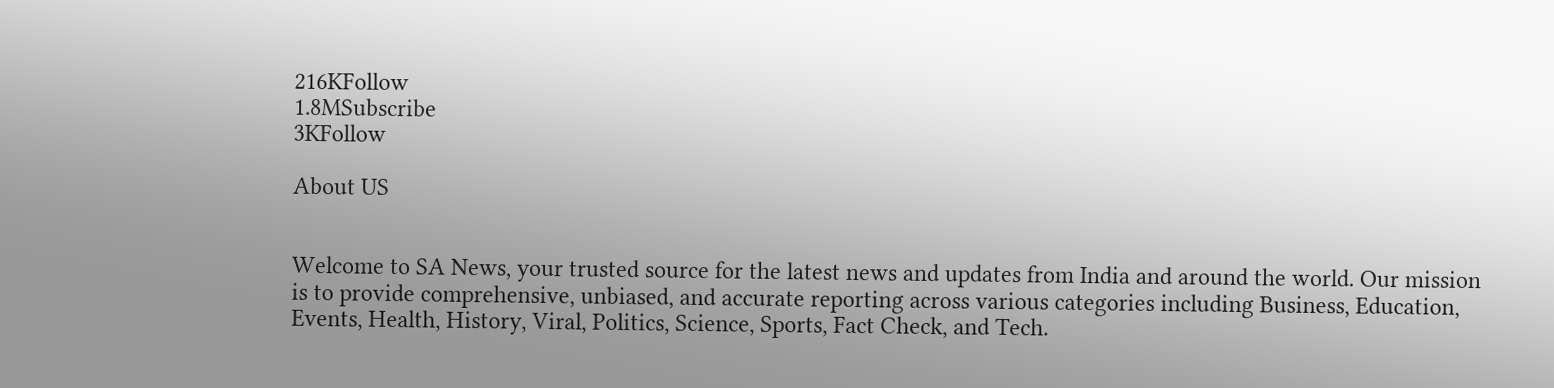216KFollow
1.8MSubscribe
3KFollow

About US


Welcome to SA News, your trusted source for the latest news and updates from India and around the world. Our mission is to provide comprehensive, unbiased, and accurate reporting across various categories including Business, Education, Events, Health, History, Viral, Politics, Science, Sports, Fact Check, and Tech.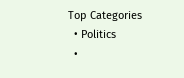Top Categories
  • Politics
  •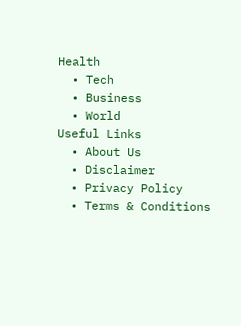Health
  • Tech
  • Business
  • World
Useful Links
  • About Us
  • Disclaimer
  • Privacy Policy
  • Terms & Conditions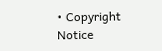• Copyright Notice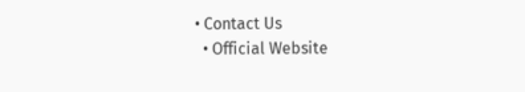• Contact Us
  • Official Website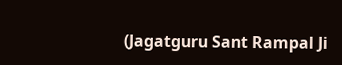(Jagatguru Sant Rampal Ji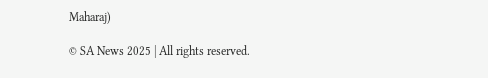Maharaj)

© SA News 2025 | All rights reserved.